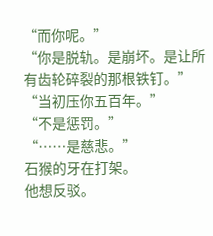“而你呢。”
“你是脱轨。是崩坏。是让所有齿轮碎裂的那根铁钉。”
“当初压你五百年。”
“不是惩罚。”
“……是慈悲。”
石猴的牙在打架。
他想反驳。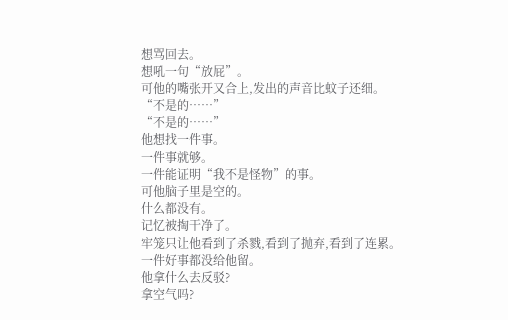想骂回去。
想吼一句“放屁”。
可他的嘴张开又合上,发出的声音比蚊子还细。
“不是的……”
“不是的……”
他想找一件事。
一件事就够。
一件能证明“我不是怪物”的事。
可他脑子里是空的。
什么都没有。
记忆被掏干净了。
牢笼只让他看到了杀戮,看到了抛弃,看到了连累。
一件好事都没给他留。
他拿什么去反驳?
拿空气吗?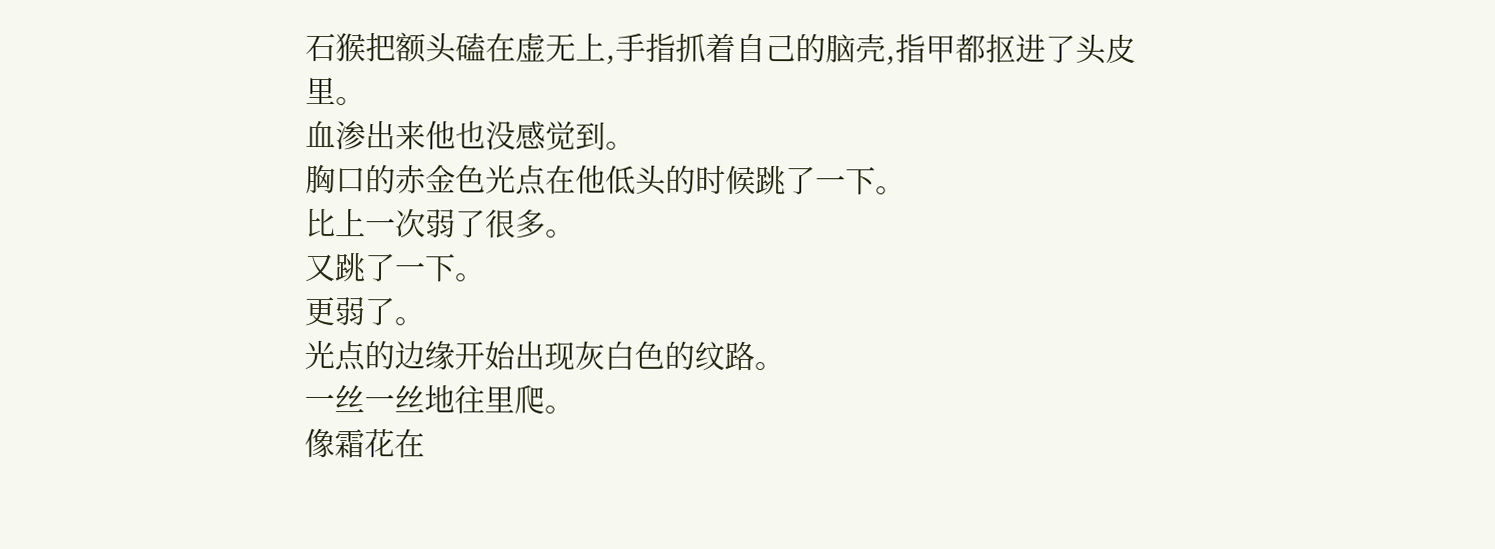石猴把额头磕在虚无上,手指抓着自己的脑壳,指甲都抠进了头皮里。
血渗出来他也没感觉到。
胸口的赤金色光点在他低头的时候跳了一下。
比上一次弱了很多。
又跳了一下。
更弱了。
光点的边缘开始出现灰白色的纹路。
一丝一丝地往里爬。
像霜花在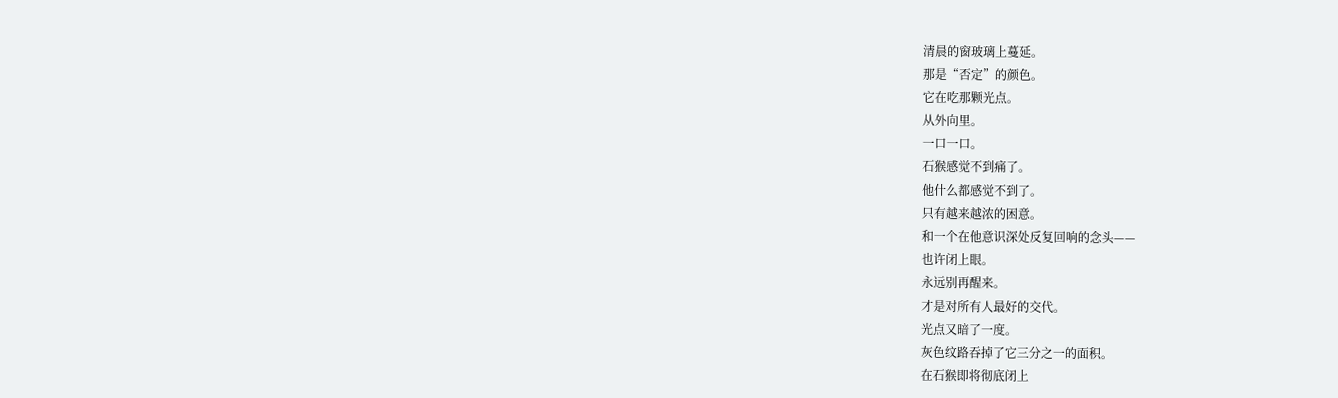清晨的窗玻璃上蔓延。
那是“否定”的颜色。
它在吃那颗光点。
从外向里。
一口一口。
石猴感觉不到痛了。
他什么都感觉不到了。
只有越来越浓的困意。
和一个在他意识深处反复回响的念头——
也许闭上眼。
永远别再醒来。
才是对所有人最好的交代。
光点又暗了一度。
灰色纹路吞掉了它三分之一的面积。
在石猴即将彻底闭上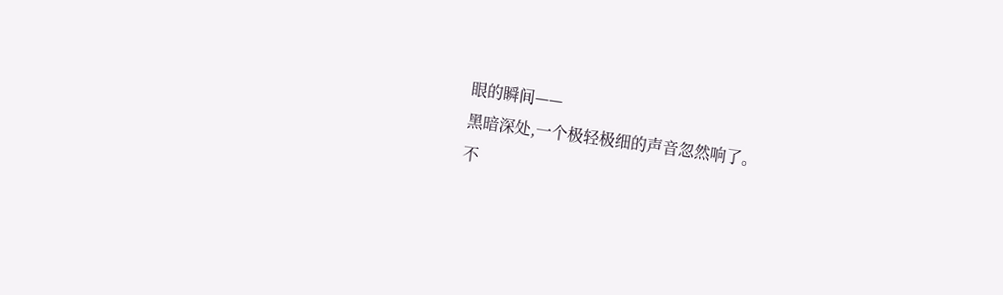眼的瞬间——
黑暗深处,一个极轻极细的声音忽然响了。
不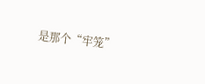是那个“牢笼”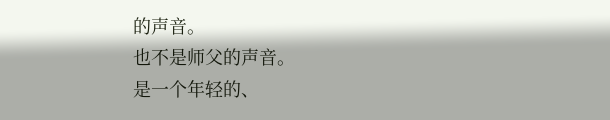的声音。
也不是师父的声音。
是一个年轻的、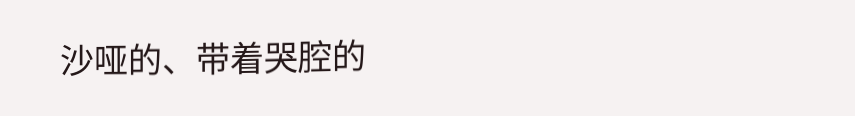沙哑的、带着哭腔的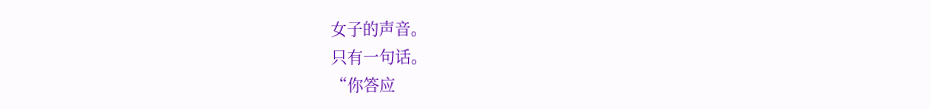女子的声音。
只有一句话。
“你答应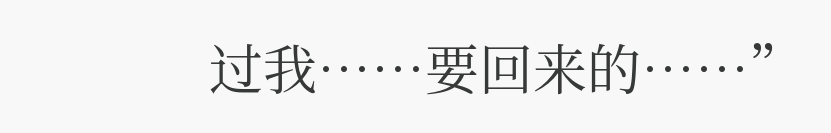过我……要回来的……”